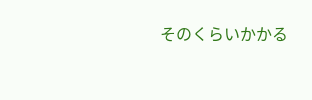そのくらいかかる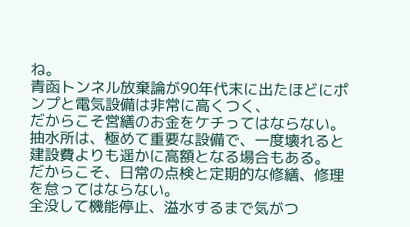ね。
青函トンネル放棄論が90年代末に出たほどにポンプと電気設備は非常に高くつく、
だからこそ営繕のお金をケチってはならない。
抽水所は、極めて重要な設備で、一度壊れると建設費よりも遥かに高額となる場合もある。
だからこそ、日常の点検と定期的な修繕、修理を怠ってはならない。
全没して機能停止、溢水するまで気がつ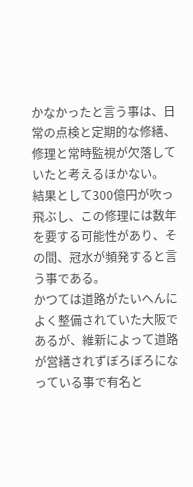かなかったと言う事は、日常の点検と定期的な修繕、修理と常時監視が欠落していたと考えるほかない。
結果として300億円が吹っ飛ぶし、この修理には数年を要する可能性があり、その間、冠水が頻発すると言う事である。
かつては道路がたいへんによく整備されていた大阪であるが、維新によって道路が営繕されずぼろぼろになっている事で有名と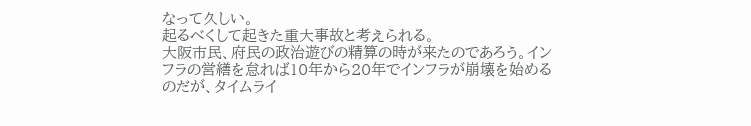なって久しい。
起るべくして起きた重大事故と考えられる。
大阪市民、府民の政治遊びの精算の時が来たのであろう。インフラの営繕を怠れば10年から20年でインフラが崩壊を始めるのだが、タイムライ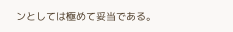ンとしては極めて妥当である。